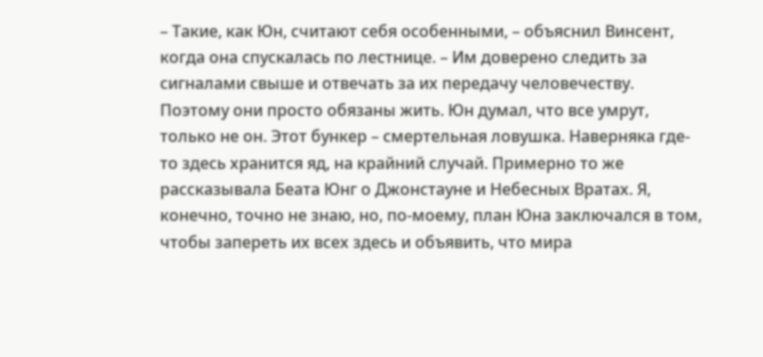– Такие, как Юн, считают себя особенными, – объяснил Винсент, когда она спускалась по лестнице. – Им доверено следить за сигналами свыше и отвечать за их передачу человечеству. Поэтому они просто обязаны жить. Юн думал, что все умрут, только не он. Этот бункер – смертельная ловушка. Наверняка где-то здесь хранится яд, на крайний случай. Примерно то же рассказывала Беата Юнг о Джонстауне и Небесных Вратах. Я, конечно, точно не знаю, но, по-моему, план Юна заключался в том, чтобы запереть их всех здесь и объявить, что мира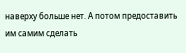наверху больше нет. А потом предоставить им самим сделать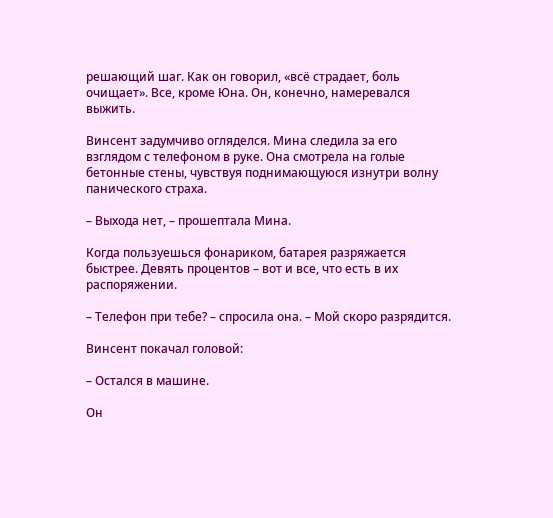решающий шаг. Как он говорил, «всё страдает, боль очищает». Все, кроме Юна. Он, конечно, намеревался выжить.

Винсент задумчиво огляделся. Мина следила за его взглядом с телефоном в руке. Она смотрела на голые бетонные стены, чувствуя поднимающуюся изнутри волну панического страха.

– Выхода нет, – прошептала Мина.

Когда пользуешься фонариком, батарея разряжается быстрее. Девять процентов – вот и все, что есть в их распоряжении.

– Телефон при тебе? – спросила она. – Мой скоро разрядится.

Винсент покачал головой:

– Остался в машине.

Он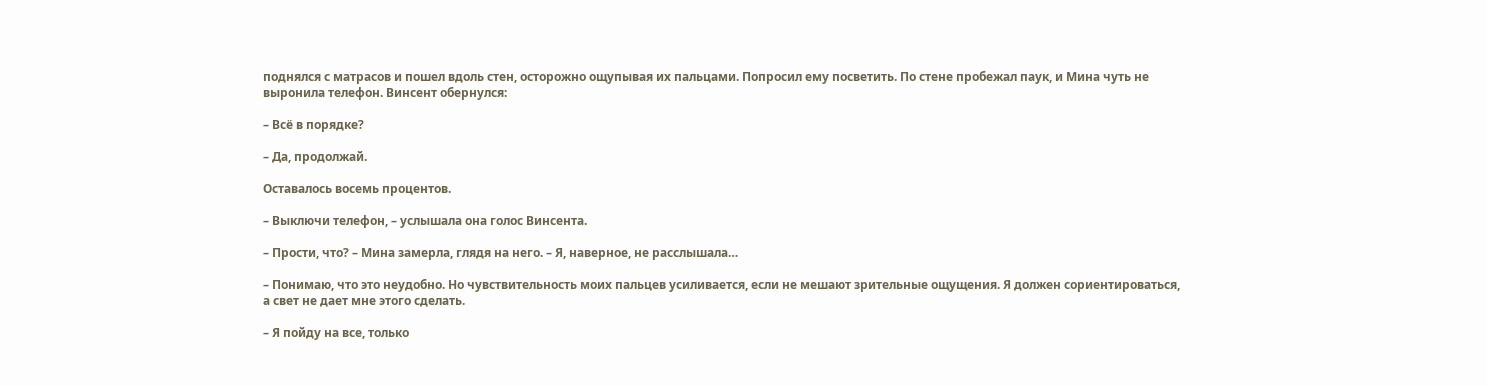поднялся с матрасов и пошел вдоль стен, осторожно ощупывая их пальцами. Попросил ему посветить. По стене пробежал паук, и Мина чуть не выронила телефон. Винсент обернулся:

– Всё в порядке?

– Да, продолжай.

Оставалось восемь процентов.

– Выключи телефон, – услышала она голос Винсента.

– Прости, что? – Мина замерла, глядя на него. – Я, наверное, не расслышала…

– Понимаю, что это неудобно. Но чувствительность моих пальцев усиливается, если не мешают зрительные ощущения. Я должен сориентироваться, а свет не дает мне этого сделать.

– Я пойду на все, только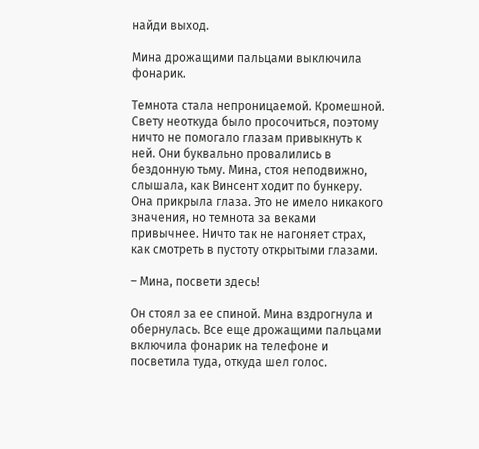найди выход.

Мина дрожащими пальцами выключила фонарик.

Темнота стала непроницаемой. Кромешной. Свету неоткуда было просочиться, поэтому ничто не помогало глазам привыкнуть к ней. Они буквально провалились в бездонную тьму. Мина, стоя неподвижно, слышала, как Винсент ходит по бункеру. Она прикрыла глаза. Это не имело никакого значения, но темнота за веками привычнее. Ничто так не нагоняет страх, как смотреть в пустоту открытыми глазами.

– Мина, посвети здесь!

Он стоял за ее спиной. Мина вздрогнула и обернулась. Все еще дрожащими пальцами включила фонарик на телефоне и посветила туда, откуда шел голос.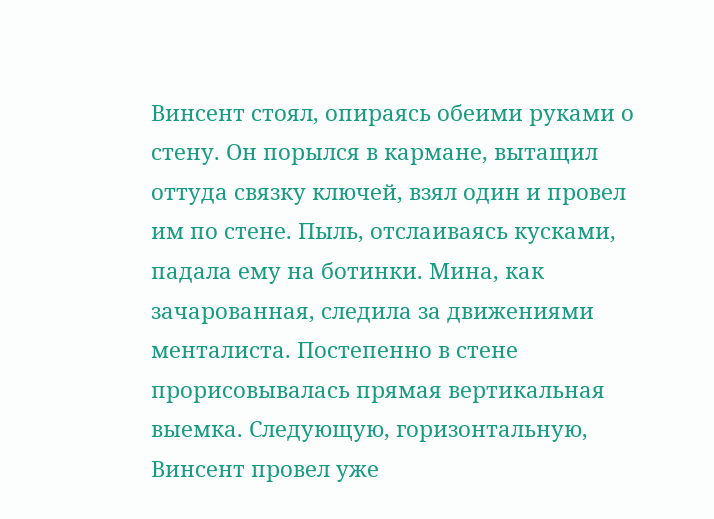Винсент стоял, опираясь обеими руками о стену. Он порылся в кармане, вытащил оттуда связку ключей, взял один и провел им по стене. Пыль, отслаиваясь кусками, падала ему на ботинки. Мина, как зачарованная, следила за движениями менталиста. Постепенно в стене прорисовывалась прямая вертикальная выемка. Следующую, горизонтальную, Винсент провел уже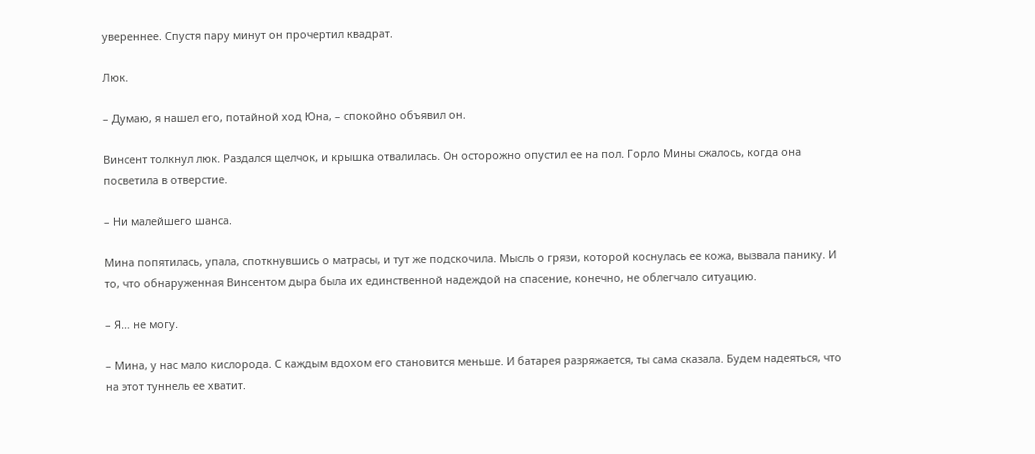увереннее. Спустя пару минут он прочертил квадрат.

Люк.

– Думаю, я нашел его, потайной ход Юна, – спокойно объявил он.

Винсент толкнул люк. Раздался щелчок, и крышка отвалилась. Он осторожно опустил ее на пол. Горло Мины сжалось, когда она посветила в отверстие.

– Ни малейшего шанса.

Мина попятилась, упала, споткнувшись о матрасы, и тут же подскочила. Мысль о грязи, которой коснулась ее кожа, вызвала панику. И то, что обнаруженная Винсентом дыра была их единственной надеждой на спасение, конечно, не облегчало ситуацию.

– Я… не могу.

– Мина, у нас мало кислорода. С каждым вдохом его становится меньше. И батарея разряжается, ты сама сказала. Будем надеяться, что на этот туннель ее хватит.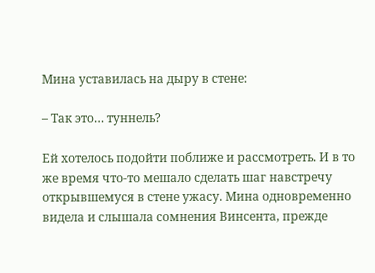Мина уставилась на дыру в стене:

– Так это… туннель?

Ей хотелось подойти поближе и рассмотреть. И в то же время что-то мешало сделать шаг навстречу открывшемуся в стене ужасу. Мина одновременно видела и слышала сомнения Винсента, прежде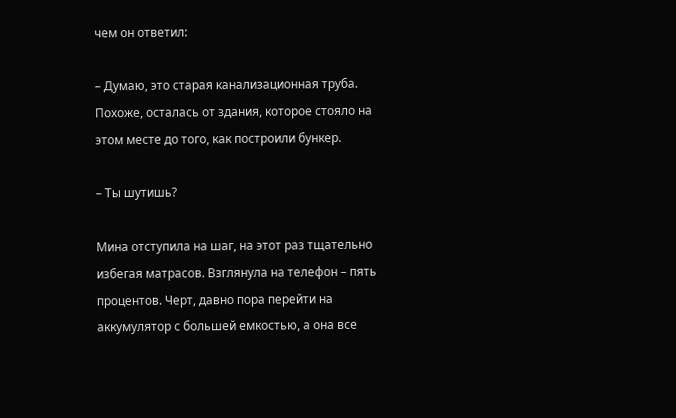чем он ответил:

– Думаю, это старая канализационная труба. Похоже, осталась от здания, которое стояло на этом месте до того, как построили бункер.

– Ты шутишь?

Мина отступила на шаг, на этот раз тщательно избегая матрасов. Взглянула на телефон – пять процентов. Черт, давно пора перейти на аккумулятор с большей емкостью, а она все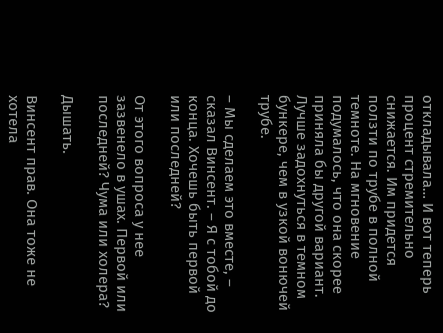откладывала… И вот теперь процент стремительно снижается. Им придется ползти по трубе в полной темноте. На мгновение подумалось, что она скорее приняла бы другой вариант. Лучше задохнуться в темном бункере, чем в узкой вонючей трубе.

– Мы сделаем это вместе, – сказал Винсент. – Я с тобой до конца. Хочешь быть первой или последней?

От этого вопроса у нее зазвенело в ушах. Первой или последней? Чума или холера?

Дышать.

Винсент прав. Она тоже не хотела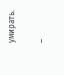умирать.

–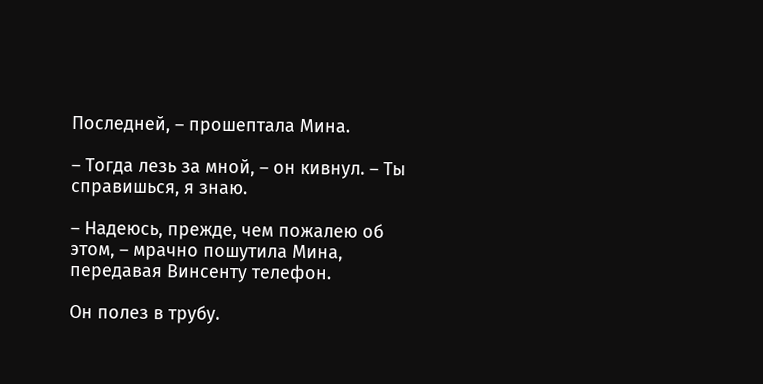Последней, – прошептала Мина.

– Тогда лезь за мной, – он кивнул. – Ты справишься, я знаю.

– Надеюсь, прежде, чем пожалею об этом, – мрачно пошутила Мина, передавая Винсенту телефон.

Он полез в трубу.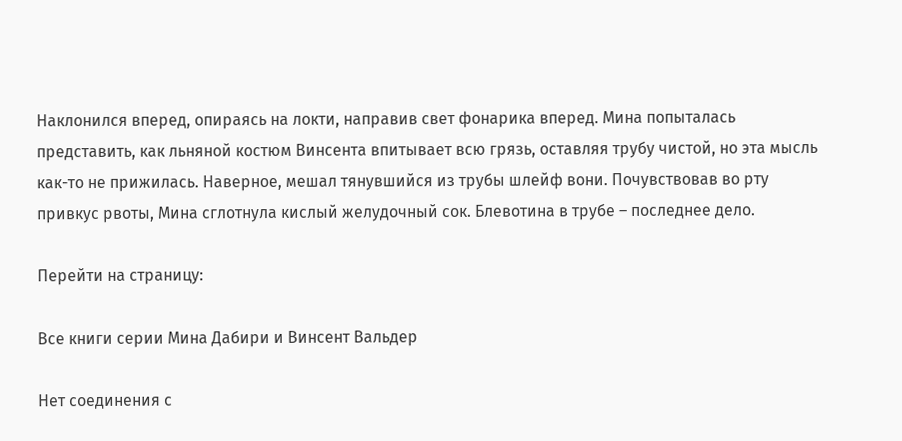Наклонился вперед, опираясь на локти, направив свет фонарика вперед. Мина попыталась представить, как льняной костюм Винсента впитывает всю грязь, оставляя трубу чистой, но эта мысль как-то не прижилась. Наверное, мешал тянувшийся из трубы шлейф вони. Почувствовав во рту привкус рвоты, Мина сглотнула кислый желудочный сок. Блевотина в трубе – последнее дело.

Перейти на страницу:

Все книги серии Мина Дабири и Винсент Вальдер

Нет соединения с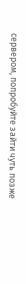сервером, попробуйте зайти чуть позже